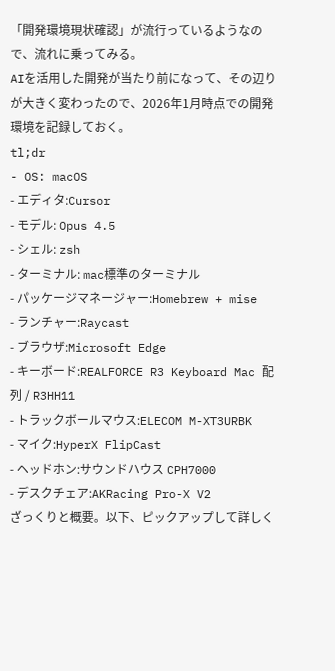「開発環境現状確認」が流行っているようなので、流れに乗ってみる。
AIを活用した開発が当たり前になって、その辺りが大きく変わったので、2026年1月時点での開発環境を記録しておく。
tl;dr
- OS: macOS
- エディタ:Cursor
- モデル: Opus 4.5
- シェル: zsh
- ターミナル: mac標準のターミナル
- パッケージマネージャー:Homebrew + mise
- ランチャー:Raycast
- ブラウザ:Microsoft Edge
- キーボード:REALFORCE R3 Keyboard Mac 配列 / R3HH11
- トラックボールマウス:ELECOM M-XT3URBK
- マイク:HyperX FlipCast
- ヘッドホン:サウンドハウス CPH7000
- デスクチェア:AKRacing Pro-X V2
ざっくりと概要。以下、ピックアップして詳しく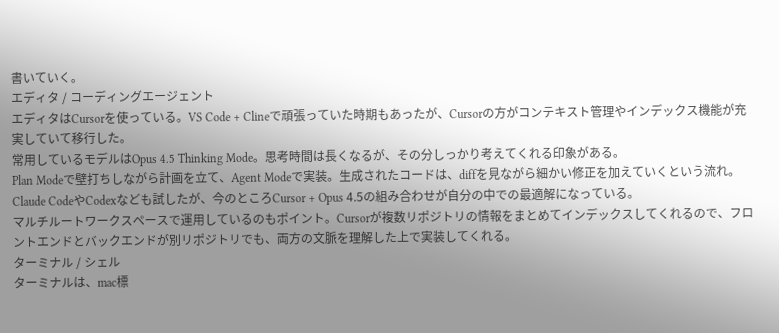書いていく。
エディタ / コーディングエージェント
エディタはCursorを使っている。VS Code + Clineで頑張っていた時期もあったが、Cursorの方がコンテキスト管理やインデックス機能が充実していて移行した。
常用しているモデルはOpus 4.5 Thinking Mode。思考時間は長くなるが、その分しっかり考えてくれる印象がある。
Plan Modeで壁打ちしながら計画を立て、Agent Modeで実装。生成されたコードは、diffを見ながら細かい修正を加えていくという流れ。
Claude CodeやCodexなども試したが、今のところCursor + Opus 4.5の組み合わせが自分の中での最適解になっている。
マルチルートワークスペースで運用しているのもポイント。Cursorが複数リポジトリの情報をまとめてインデックスしてくれるので、フロントエンドとバックエンドが別リポジトリでも、両方の文脈を理解した上で実装してくれる。
ターミナル / シェル
ターミナルは、mac標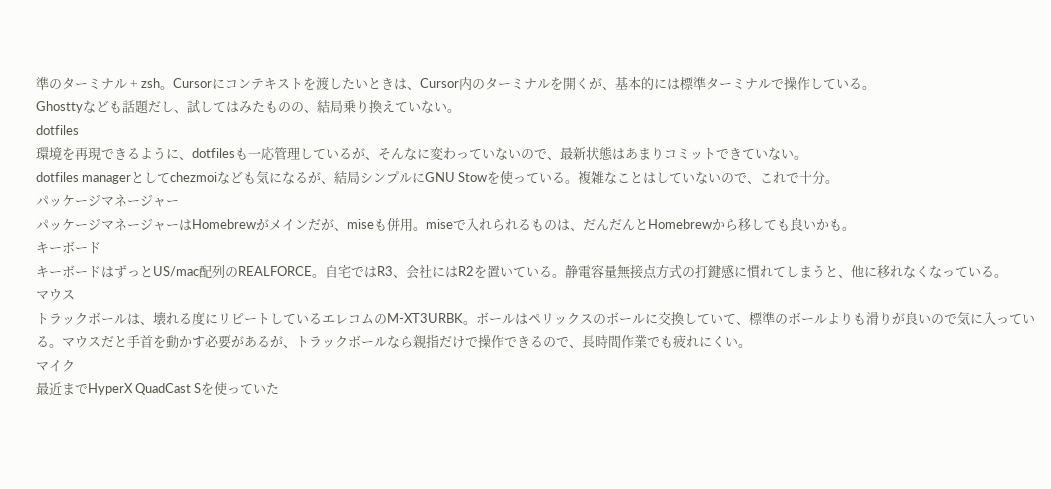準のターミナル + zsh。Cursorにコンテキストを渡したいときは、Cursor内のターミナルを開くが、基本的には標準ターミナルで操作している。
Ghosttyなども話題だし、試してはみたものの、結局乗り換えていない。
dotfiles
環境を再現できるように、dotfilesも一応管理しているが、そんなに変わっていないので、最新状態はあまりコミットできていない。
dotfiles managerとしてchezmoiなども気になるが、結局シンプルにGNU Stowを使っている。複雑なことはしていないので、これで十分。
パッケージマネージャー
パッケージマネージャーはHomebrewがメインだが、miseも併用。miseで入れられるものは、だんだんとHomebrewから移しても良いかも。
キーボード
キーボードはずっとUS/mac配列のREALFORCE。自宅ではR3、会社にはR2を置いている。静電容量無接点方式の打鍵感に慣れてしまうと、他に移れなくなっている。
マウス
トラックボールは、壊れる度にリピートしているエレコムのM-XT3URBK。ボールはペリックスのボールに交換していて、標準のボールよりも滑りが良いので気に入っている。マウスだと手首を動かす必要があるが、トラックボールなら親指だけで操作できるので、長時間作業でも疲れにくい。
マイク
最近までHyperX QuadCast Sを使っていた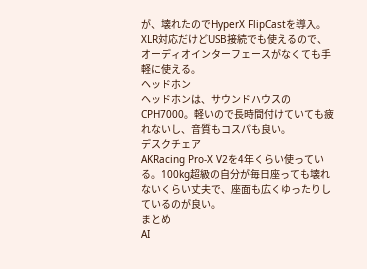が、壊れたのでHyperX FlipCastを導入。XLR対応だけどUSB接続でも使えるので、オーディオインターフェースがなくても手軽に使える。
ヘッドホン
ヘッドホンは、サウンドハウスのCPH7000。軽いので長時間付けていても疲れないし、音質もコスパも良い。
デスクチェア
AKRacing Pro-X V2を4年くらい使っている。100kg超級の自分が毎日座っても壊れないくらい丈夫で、座面も広くゆったりしているのが良い。
まとめ
AI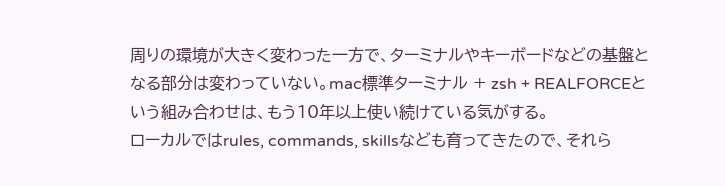周りの環境が大きく変わった一方で、ターミナルやキーボードなどの基盤となる部分は変わっていない。mac標準ターミナル + zsh + REALFORCEという組み合わせは、もう10年以上使い続けている気がする。
ローカルではrules, commands, skillsなども育ってきたので、それら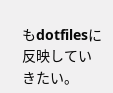もdotfilesに反映していきたい。